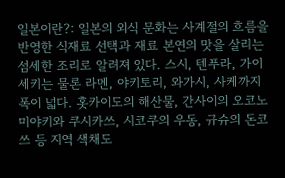일본이란?: 일본의 외식 문화는 사계절의 흐름을 반영한 식재료 선택과 재료 본연의 맛을 살리는 섬세한 조리로 알려져 있다. 스시, 텐푸라, 가이세키는 물론 라멘, 야키토리, 와가시, 사케까지 폭이 넓다. 홋카이도의 해산물, 간사이의 오코노미야키와 쿠시카쓰, 시코쿠의 우동, 규슈의 돈코쓰 등 지역 색채도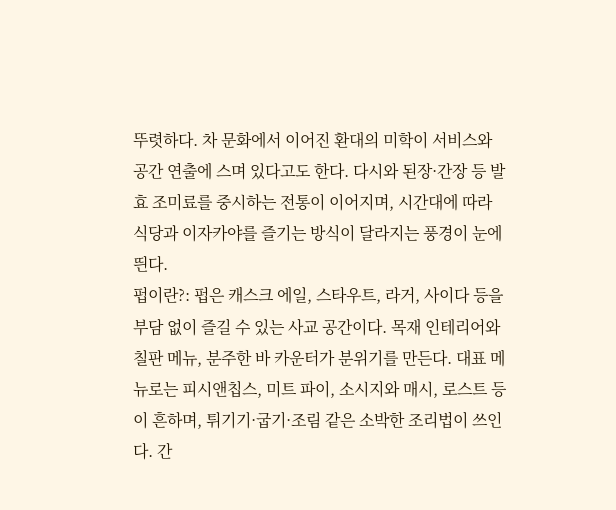뚜렷하다. 차 문화에서 이어진 환대의 미학이 서비스와 공간 연출에 스며 있다고도 한다. 다시와 된장·간장 등 발효 조미료를 중시하는 전통이 이어지며, 시간대에 따라 식당과 이자카야를 즐기는 방식이 달라지는 풍경이 눈에 띈다.
펍이란?: 펍은 캐스크 에일, 스타우트, 라거, 사이다 등을 부담 없이 즐길 수 있는 사교 공간이다. 목재 인테리어와 칠판 메뉴, 분주한 바 카운터가 분위기를 만든다. 대표 메뉴로는 피시앤칩스, 미트 파이, 소시지와 매시, 로스트 등이 흔하며, 튀기기·굽기·조림 같은 소박한 조리법이 쓰인다. 간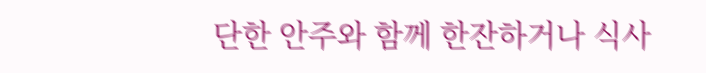단한 안주와 함께 한잔하거나 식사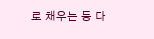로 채우는 등 다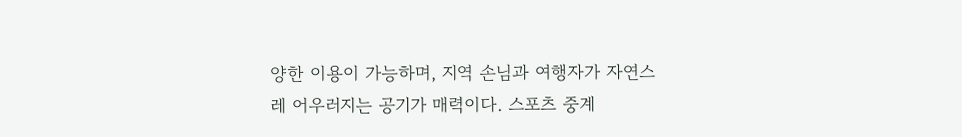양한 이용이 가능하며, 지역 손님과 여행자가 자연스레 어우러지는 공기가 매력이다. 스포츠 중계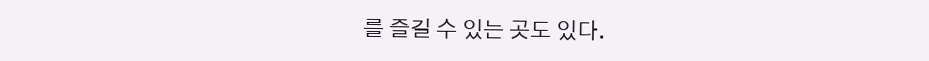를 즐길 수 있는 곳도 있다.